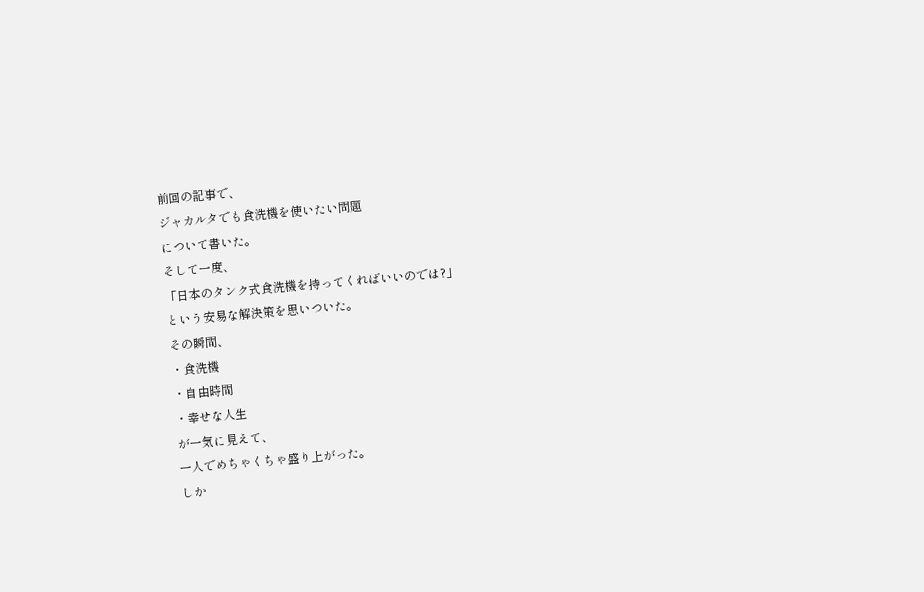前回の記事で、
ジャカルタでも食洗機を使いたい問題
について書いた。
そして一度、
「日本のタンク式食洗機を持ってくればいいのでは?」
という安易な解決策を思いついた。
その瞬間、
・食洗機
・自由時間
・幸せな人生
が一気に見えて、
一人でめちゃくちゃ盛り上がった。
しか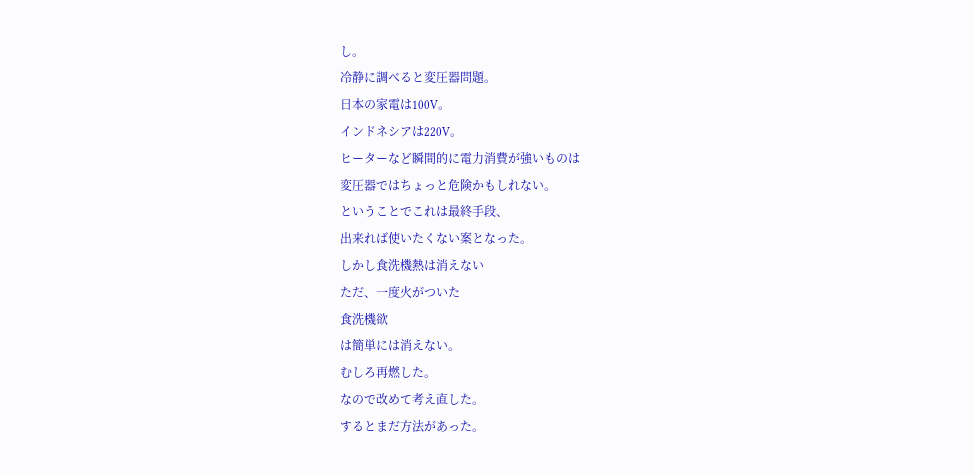し。
冷静に調べると変圧器問題。
日本の家電は100V。
インドネシアは220V。
ヒーターなど瞬間的に電力消費が強いものは
変圧器ではちょっと危険かもしれない。
ということでこれは最終手段、
出来れば使いたくない案となった。
しかし食洗機熱は消えない
ただ、一度火がついた
食洗機欲
は簡単には消えない。
むしろ再燃した。
なので改めて考え直した。
するとまだ方法があった。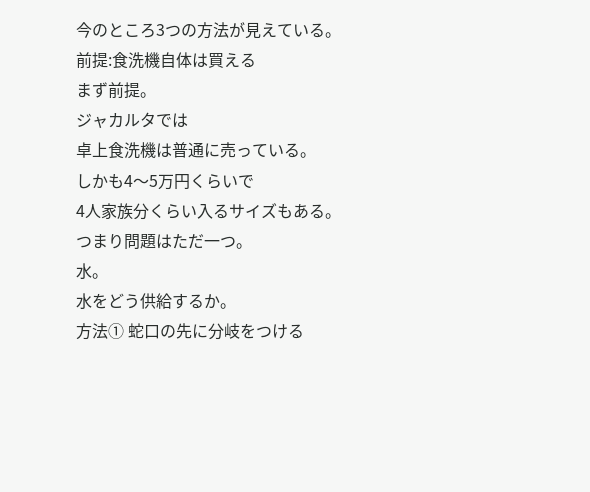今のところ3つの方法が見えている。
前提:食洗機自体は買える
まず前提。
ジャカルタでは
卓上食洗機は普通に売っている。
しかも4〜5万円くらいで
4人家族分くらい入るサイズもある。
つまり問題はただ一つ。
水。
水をどう供給するか。
方法① 蛇口の先に分岐をつける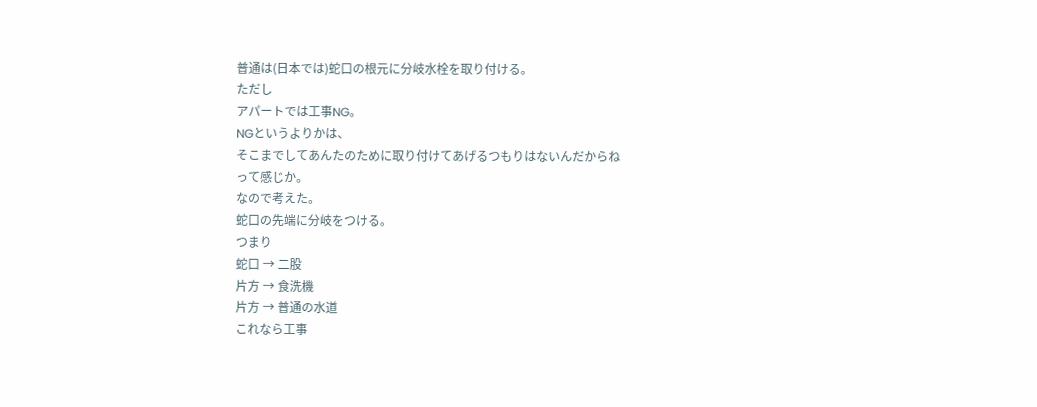普通は(日本では)蛇口の根元に分岐水栓を取り付ける。
ただし
アパートでは工事NG。
NGというよりかは、
そこまでしてあんたのために取り付けてあげるつもりはないんだからね
って感じか。
なので考えた。
蛇口の先端に分岐をつける。
つまり
蛇口 → 二股
片方 → 食洗機
片方 → 普通の水道
これなら工事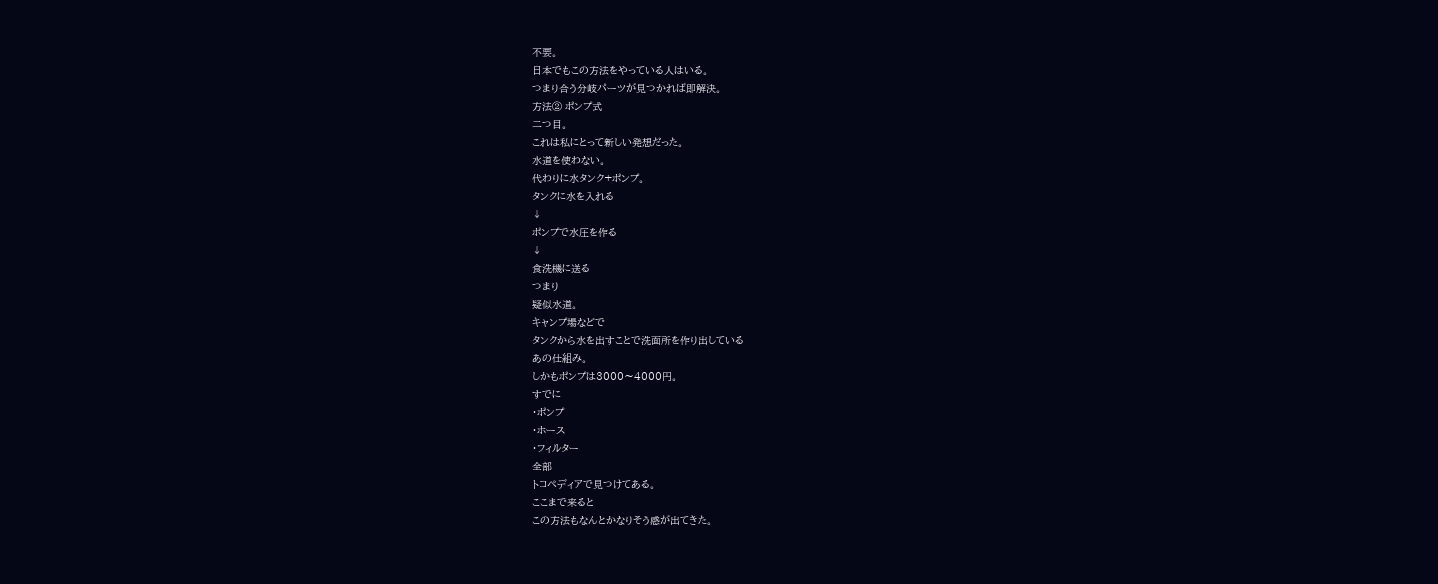不要。
日本でもこの方法をやっている人はいる。
つまり合う分岐パーツが見つかれば即解決。
方法② ポンプ式
二つ目。
これは私にとって新しい発想だった。
水道を使わない。
代わりに水タンク+ポンプ。
タンクに水を入れる
↓
ポンプで水圧を作る
↓
食洗機に送る
つまり
疑似水道。
キャンプ場などで
タンクから水を出すことで洗面所を作り出している
あの仕組み。
しかもポンプは3000〜4000円。
すでに
・ポンプ
・ホース
・フィルター
全部
トコペディアで見つけてある。
ここまで来ると
この方法もなんとかなりそう感が出てきた。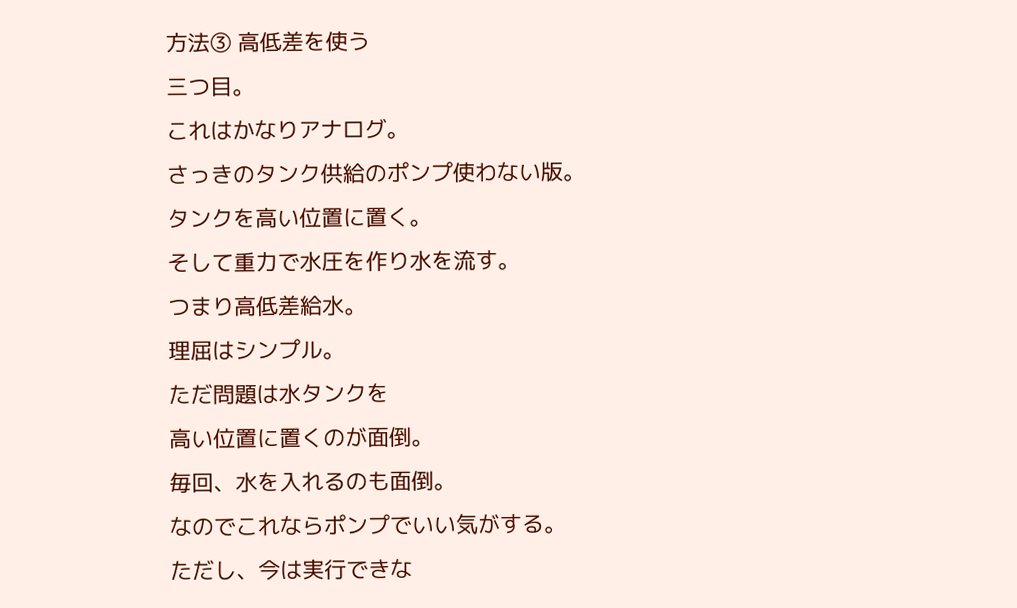方法③ 高低差を使う
三つ目。
これはかなりアナログ。
さっきのタンク供給のポンプ使わない版。
タンクを高い位置に置く。
そして重力で水圧を作り水を流す。
つまり高低差給水。
理屈はシンプル。
ただ問題は水タンクを
高い位置に置くのが面倒。
毎回、水を入れるのも面倒。
なのでこれならポンプでいい気がする。
ただし、今は実行できな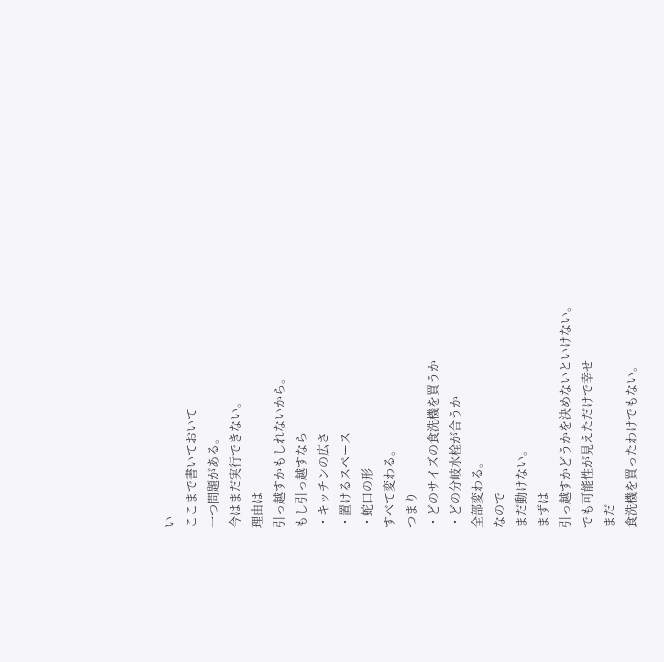い
ここまで書いておいて
一つ問題がある。
今はまだ実行できない。
理由は
引っ越すかもしれないから。
もし引っ越すなら
・キッチンの広さ
・置けるスペース
・蛇口の形
すべて変わる。
つまり
・どのサイズの食洗機を買うか
・どの分岐水栓が合うか
全部変わる。
なので
まだ動けない。
まずは
引っ越すかどうかを決めないといけない。
でも可能性が見えただけで幸せ
まだ
食洗機を買ったわけでもない。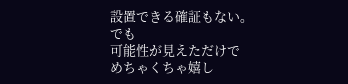設置できる確証もない。
でも
可能性が見えただけで
めちゃくちゃ嬉し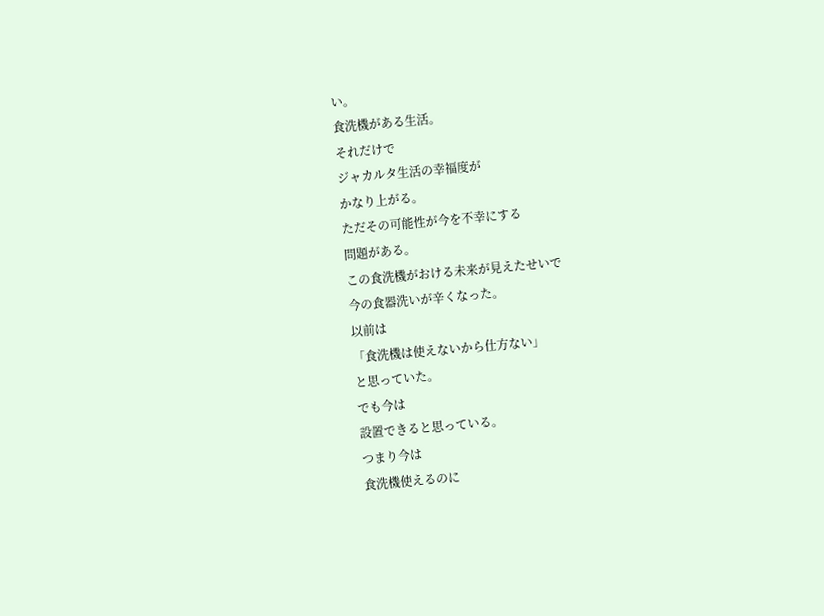い。
食洗機がある生活。
それだけで
ジャカルタ生活の幸福度が
かなり上がる。
ただその可能性が今を不幸にする
問題がある。
この食洗機がおける未来が見えたせいで
今の食器洗いが辛くなった。
以前は
「食洗機は使えないから仕方ない」
と思っていた。
でも今は
設置できると思っている。
つまり今は
食洗機使えるのに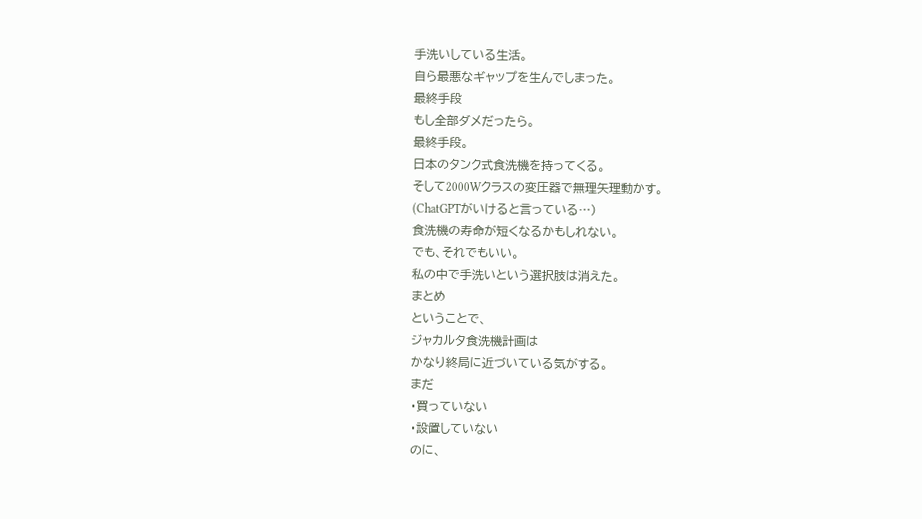手洗いしている生活。
自ら最悪なギャップを生んでしまった。
最終手段
もし全部ダメだったら。
最終手段。
日本のタンク式食洗機を持ってくる。
そして2000Wクラスの変圧器で無理矢理動かす。
(ChatGPTがいけると言っている…)
食洗機の寿命が短くなるかもしれない。
でも、それでもいい。
私の中で手洗いという選択肢は消えた。
まとめ
ということで、
ジャカルタ食洗機計画は
かなり終局に近づいている気がする。
まだ
・買っていない
・設置していない
のに、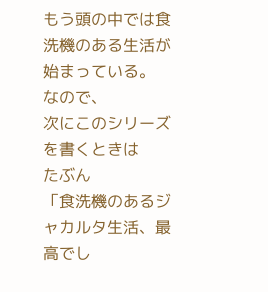もう頭の中では食洗機のある生活が始まっている。
なので、
次にこのシリーズを書くときは
たぶん
「食洗機のあるジャカルタ生活、最高でし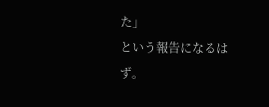た」
という報告になるはず。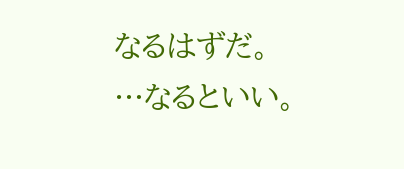なるはずだ。
…なるといい。